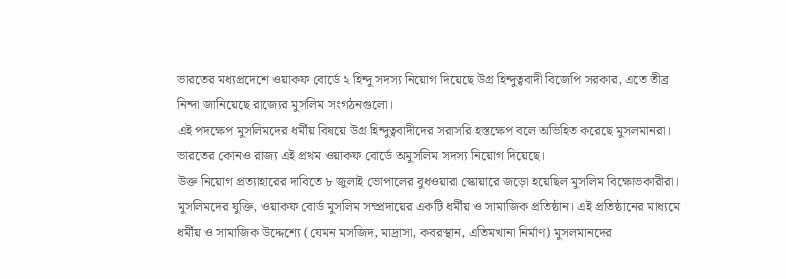ভারতের মধ্যপ্রদেশে ওয়াকফ বোর্ডে ২ হিন্দু সদস্য নিয়োগ দিয়েছে উগ্র হিন্দুত্ববাদী বিজেপি সরকার, এতে তীব্র নিন্দা জানিয়েছে রাজ্যের মুসলিম সংগঠনগুলো।
এই পদক্ষেপ মুসলিমদের ধর্মীয় বিষয়ে উগ্র হিন্দুত্ববাদীদের সরাসরি হস্তক্ষেপ বলে অভিহিত করেছে মুসলমানরা। ভারতের কোনও রাজ্য এই প্রথম ওয়াকফ বোর্ডে অমুসলিম সদস্য নিয়োগ দিয়েছে।
উক্ত নিয়োগ প্রত্যাহারের দাবিতে ৮ জুলাই ভোপালের বুধওয়ারা স্কোয়ারে জড়ো হয়েছিল মুসলিম বিক্ষোভকারীরা।
মুসলিমদের যুক্তি, ওয়াকফ বোর্ড মুসলিম সম্প্রদায়ের একটি ধর্মীয় ও সামাজিক প্রতিষ্ঠান। এই প্রতিষ্ঠানের মাধ্যমে ধর্মীয় ও সামাজিক উদ্দেশ্যে (যেমন মসজিদ, মাদ্রাসা, কবরস্থান, এতিমখানা নির্মাণ) মুসলমানদের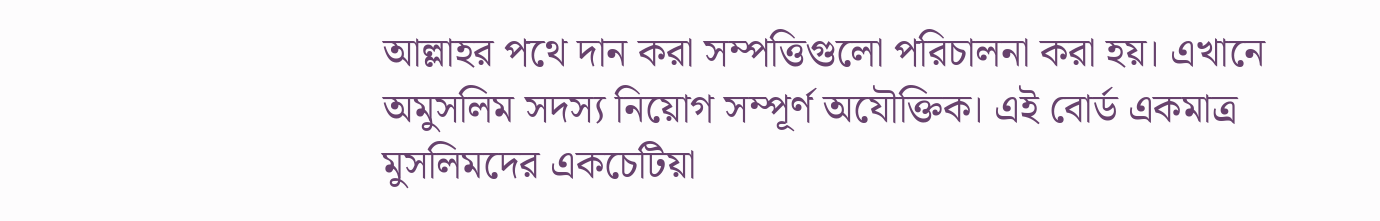আল্লাহর পথে দান করা সম্পত্তিগুলো পরিচালনা করা হয়। এখানে অমুসলিম সদস্য নিয়োগ সম্পূর্ণ অযৌক্তিক। এই বোর্ড একমাত্র মুসলিমদের একচেটিয়া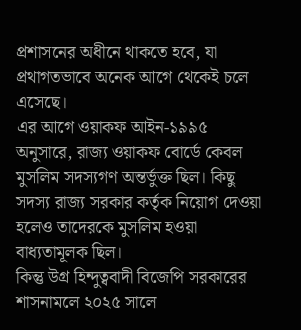প্রশাসনের অধীনে থাকতে হবে, যা প্রথাগতভাবে অনেক আগে থেকেই চলে এসেছে।
এর আগে ওয়াকফ আইন-১৯৯৫ অনুসারে, রাজ্য ওয়াকফ বোর্ডে কেবল মুসলিম সদস্যগণ অন্তর্ভুক্ত ছিল। কিছু সদস্য রাজ্য সরকার কর্তৃক নিয়োগ দেওয়া হলেও তাদেরকে মুসলিম হওয়া বাধ্যতামূলক ছিল।
কিন্তু উগ্র হিন্দুত্ববাদী বিজেপি সরকারের শাসনামলে ২০২৫ সালে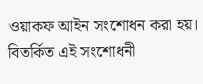ওয়াকফ আইন সংশোধন করা হয়। বিতর্কিত এই সংশোধনী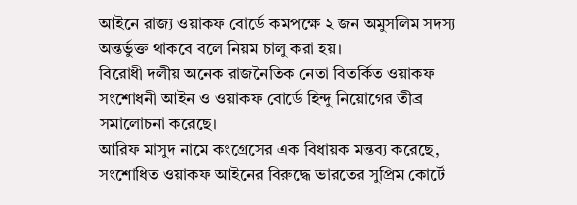আইনে রাজ্য ওয়াকফ বোর্ডে কমপক্ষে ২ জন অমুসলিম সদস্য অন্তর্ভুক্ত থাকবে বলে নিয়ম চালু করা হয়।
বিরোধী দলীয় অনেক রাজনৈতিক নেতা বিতর্কিত ওয়াকফ সংশোধনী আইন ও ওয়াকফ বোর্ডে হিন্দু নিয়োগের তীব্র সমালোচনা করেছে।
আরিফ মাসুদ নামে কংগ্রেসের এক বিধায়ক মন্তব্য করেছে, সংশোধিত ওয়াকফ আইনের বিরুদ্ধে ভারতের সুপ্রিম কোর্টে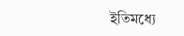ইতিমধ্যে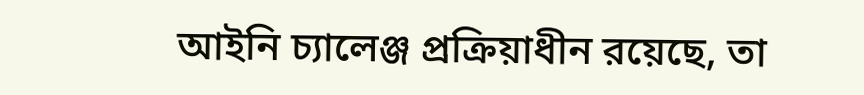আইনি চ্যালেঞ্জ প্রক্রিয়াধীন রয়েছে, তা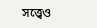সত্ত্বেও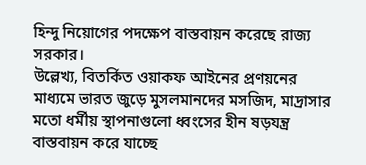হিন্দু নিয়োগের পদক্ষেপ বাস্তবায়ন করেছে রাজ্য সরকার।
উল্লেখ্য, বিতর্কিত ওয়াকফ আইনের প্রণয়নের মাধ্যমে ভারত জুড়ে মুসলমানদের মসজিদ, মাদ্রাসার মতো ধর্মীয় স্থাপনাগুলো ধ্বংসের হীন ষড়যন্ত্র বাস্তবায়ন করে যাচ্ছে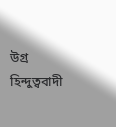উগ্র হিন্দুত্ববাদী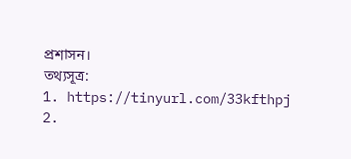প্রশাসন।
তথ্যসূত্র:
1. https://tinyurl.com/33kfthpj
2.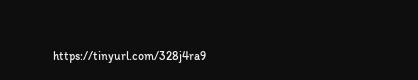https://tinyurl.com/328j4ra9